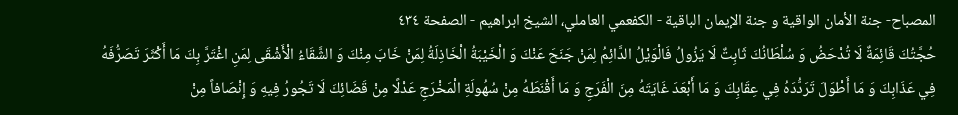المصباح- جنة الأمان الواقية و جنة الإيمان الباقية - الكفعمي العاملي، الشيخ ابراهيم - الصفحة ٤٣٤
حُجَّتُكَ قَائِمَةٌ لَا تُدْحَضُ وَ سُلْطَانُكَ ثَابِتٌ لَا يَزُولُ فَالْوَيْلُ الدَّائِمُ لِمَنْ جَنَحَ عَنْكَ وَ الْخَيْبَةُ الْخَاذِلَةُ لِمَنْ خَابَ مِنْكَ وَ الشَّقَاءُ الْأَشْقَى لِمَنِ اغْتَرَّ بِكَ مَا أَكْثَرَ تَصَرُّفَهُ فِي عَذَابِكَ وَ مَا أَطْوَلَ تَرَدُّدَهُ فِي عِقَابِكَ وَ مَا أَبْعَدَ غَايَتَهُ مِنَ الْفَرَجِ وَ مَا أَقْنَطَهُ مِنْ سُهُولَةِ الْمَخْرَجِ عَدْلًا مِنْ قَضَائِكَ لَا تَجُورُ فِيهِ وَ إِنْصَافاً مِنْ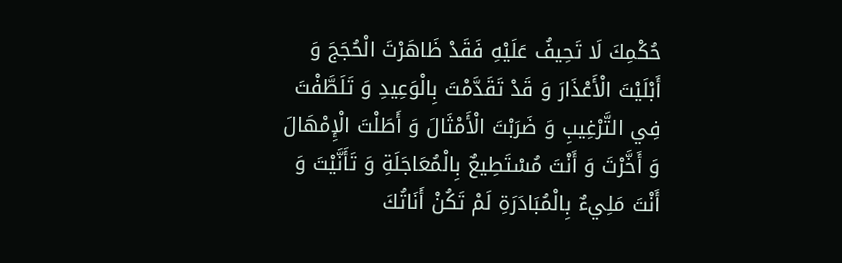حُكْمِكَ لَا تَحِيفُ عَلَيْهِ فَقَدْ ظَاهَرْتَ الْحُجَجَ وَ أَبْلَيْتَ الْأَعْذَارَ وَ قَدْ تَقَدَّمْتَ بِالْوَعِيدِ وَ تَلَطَّفْتَ فِي التَّرْغِيبِ وَ ضَرَبْتَ الْأَمْثَالَ وَ أَطَلْتَ الْإِمْهَالَ وَ أَخَّرْتَ وَ أَنْتَ مُسْتَطِيعٌ بِالْمُعَاجَلَةِ وَ تَأَنَّيْتَ وَ أَنْتَ مَلِيءٌ بِالْمُبَادَرَةِ لَمْ تَكُنْ أَنَاتُكَ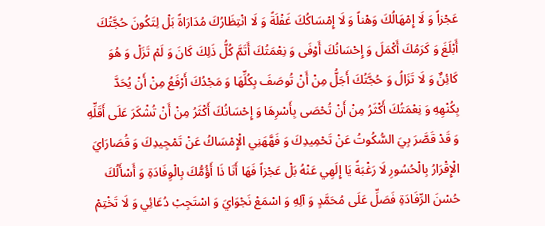عَجْزاً وَ لَا إِمْهَالُكَ وَهْناً وَ لَا إِمْسَاكُكَ غَفْلَةً وَ لَا انْتِظَارُكَ مُدَارَاةً بَلْ لِتَكُونَ حُجَّتُكَ أَبْلَغَ وَ كَرَمُكَ أَكْمَلَ وَ إِحْسَانُكَ أَوْفَى وَ نِعْمَتُكَ أَتَمَّ كُلُّ ذَلِكَ كَانَ وَ لَمْ تَزَلْ وَ هُوَ كَائِنٌ وَ لَا تَزَالُ وَ حُجَّتُكَ أَجَلُّ مِنْ أَنْ تُوصَفَ بِكُلِّهَا وَ مَجْدُكَ أَرْفَعُ مِنْ أَنْ يُحَدَّ بِكُنْهِهِ وَ نِعْمَتُكَ أَكْثَرُ مِنْ أَنْ تُحْصَى بِأَسْرِهَا وَ إِحْسَانُكَ أَكْثَرُ مِنْ أَنْ تُشْكَرَ عَلَى أَقَلِّهِ وَ قَدْ قَصَّرَ بِيَ السُّكُوتُ عَنْ تَحْمِيدِكَ وَ فَهَّهَنِي الْإِمْسَاكُ عَنْ تَمْجِيدِكَ وَ قُصَارَايَ الْإِقْرَارُ بِالْحُسُورِ لَا رَغْبَةً يَا إِلَهِي عَنْهُ بَلْ عَجْزاً فَهَا أَنَا ذَا أَؤُمُّكَ بِالْوِفَادَةِ وَ أَسْأَلُكَ حُسْنَ الرِّفَادَةِ فَصَلِّ عَلَى مُحَمَّدٍ وَ آلِهِ وَ اسْمَعْ نَجْوَايَ وَ اسْتَجِبْ دُعَائِي وَ لَا تَخْتِمْ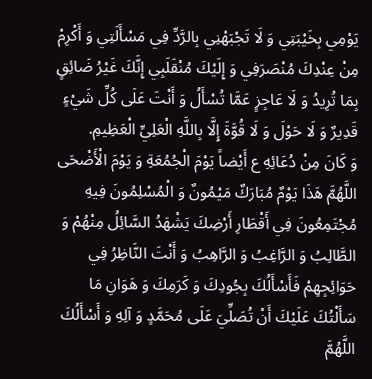يَوْمِي بِخَيْبَتِي وَ لَا تَجْبَهْنِي بِالرَّدِّ فِي مَسْأَلَتِي وَ أَكْرِمْ مِنْ عِنْدِكَ مُنْصَرَفِي وَ إِلَيْكَ مُنْقَلَبِي إِنَّكَ غَيْرُ ضَائِقٍ بِمَا تُرِيدُ وَ لَا عَاجِزٍ عَمَّا تُسْأَلُ وَ أَنْتَ عَلَى كُلِّ شَيْءٍ قَدِيرٌ وَ لَا حَوْلَ وَ لَا قُوَّةَ إِلَّا بِاللَّهِ الْعَلِيِّ الْعَظِيمِ.
وَ كَانَ مِنْ دُعَائِهِ ع أَيْضاً يَوْمَ الْجُمُعَةِ وَ يَوْمَ الْأَضْحَى اللَّهُمَّ هَذَا يَوْمٌ مُبَارَكٌ مَيْمُونٌ وَ الْمُسْلِمُونَ فِيهِ مُجْتَمِعُونَ فِي أَقْطَارِ أَرْضِكَ يَشْهَدُ السَّائِلُ مِنْهُمْ وَ الطَّالِبُ وَ الرَّاغِبُ وَ الرَّاهِبُ وَ أَنْتَ النَّاظِرُ فِي حَوَائِجِهِمْ فَأَسْأَلُكَ بِجُودِكَ وَ كَرَمِكَ وَ هَوَانِ مَا سَأَلْتُكَ عَلَيْكَ أَنْ تُصَلِّيَ عَلَى مُحَمَّدٍ وَ آلِهِ وَ أَسْأَلُكَ اللَّهُمَّ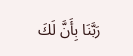رَبَّنَا بِأَنَّ لَكَ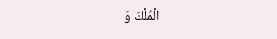الْمُلْكَ وَ